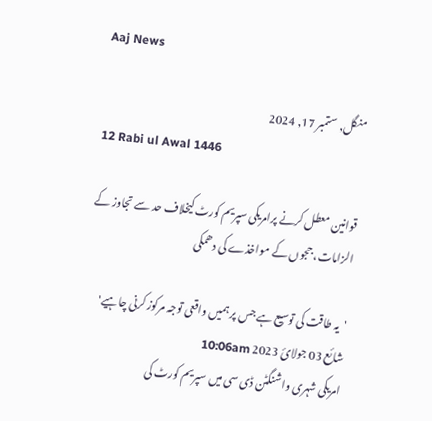Aaj News

منگل, ستمبر 17, 2024
12 Rabi ul Awal 1446

قوانین معطل کرنے پرامریکی سپریم کورٹ کیخلاف حد سے تجاوز کے الزامات، ججوں کے مواخذے کی دھمکی

'یہ طاقت کی توسیع ہے جس پر ہمیں واقعی توجہ مرکوز کرنی چاہیے'
شائع 03 جولائ 2023 10:06am
امریکی شہری واشنگٹن ڈی سی میں سپریم کورٹ کی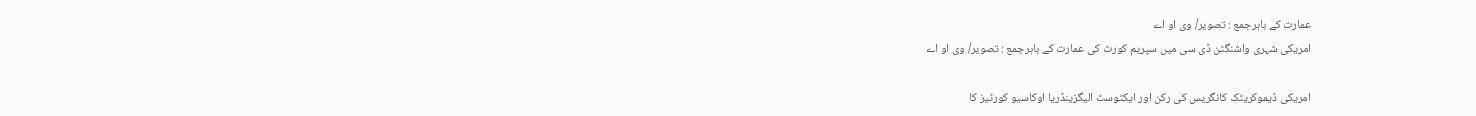عمارت کے باہرجمع : تصویر/ وی او اے
امریکی شہری واشنگٹن ڈی سی میں سپریم کورٹ کی عمارت کے باہرجمع : تصویر/ وی او اے

امریکی ڈیموکریٹک کانگریس کی رکن اور ایکٹوسٹ الیگزینڈریا اوکاسیو کورٹیز کا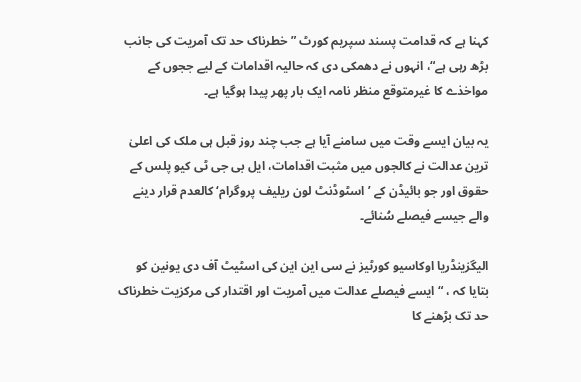کہنا ہے کہ قدامت پسند سپریم کورٹ ”خطرناک حد تک آمریت کی جانب بڑھ رہی ہے“، انہوں نے دھمکی دی کہ حالیہ اقدامات کے لیے ججوں کے مواخذے کا غیرمتوقع منظر نامہ ایک بار پھر پیدا ہوگیا ہے۔

یہ بیان ایسے وقت میں سامنے آیا ہے جب چند روز قبل ہی ملک کی اعلیٰ ترین عدالت نے کالجوں میں مثبت اقدامات، ایل بی جی ٹی کیو پلس کے حقوق اور جو بائیڈن کے ’اسٹوڈنٹ لون ریلیف پروگرام‘ کالعدم قرار دینے والے جیسے فیصلے سُنائے۔

الیگزینڈریا اوکاسیو کورٹیز نے سی این این کی اسٹیٹ آف دی یونین کو بتایا کہ ، “ ایسے فیصلے عدالت میں آمریت اور اقتدار کی مرکزیت خطرناک حد تک بڑھنے کا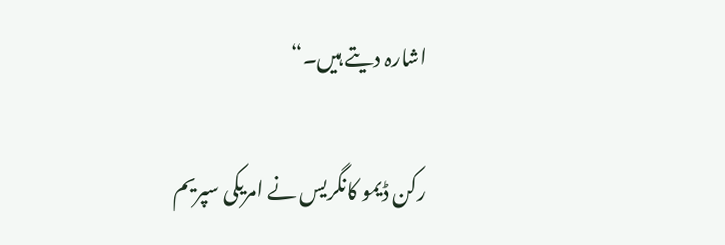اشارہ دیتے ہیں۔“

رکن ڈیمو کانگریس نے امریکی سپریم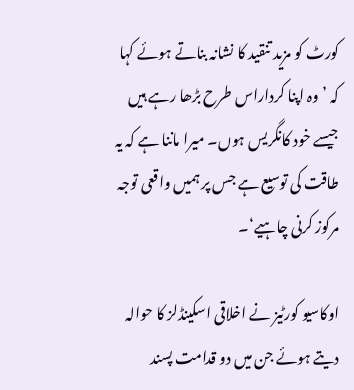کورٹ کو مزید تنقید کا نشانہ بناتے ہوئے کہا کہ ’وہ اپنا کرداراس طرح بڑھا رہے ہیں جیسے خود کانگریس ہوں۔ میرا ماننا ہے کہ یہ طاقت کی توسیع ہے جس پر ہمیں واقعی توجہ مرکوز کرنی چاہیے‘۔

اوکاسیو کورٹیز نے اخلاقی اسکینڈلز کا حوالہ دیتے ہوئے جن میں دو قدامت پسند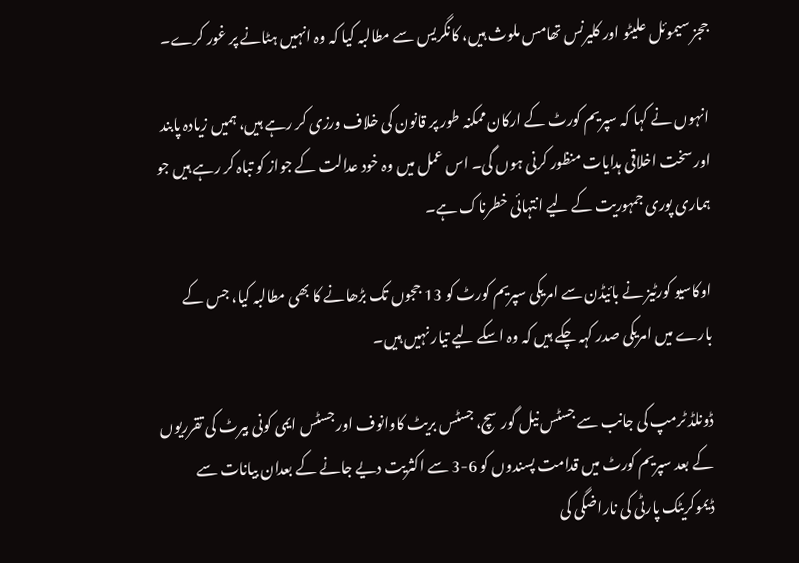ججز سیموئل علیٹو اور کلیرنس تھامس ملوث ہیں، کانگریس سے مطالبہ کیا کہ وہ انہیں ہٹانے پر غور کرے۔

انہوں نے کہا کہ سپریم کورٹ کے ارکان ممکنہ طور پر قانون کی خلاف ورزی کر رہے ہیں، ہمیں زیادہ پابند اور سخت اخلاقی ہدایات منظور کرنی ہوں گی۔ اس عمل میں وہ خود عدالت کے جواز کو تباہ کر رہے ہیں جو ہماری پوری جمہوریت کے لیے انتہائی خطرناک ہے۔

اوکاسیو کورٹیز نے بائیڈن سے امریکی سپریم کورٹ کو 13 ججوں تک بڑھانے کا بھی مطالبہ کیا، جس کے بارے میں امریکی صدر کہہ چکے ہیں کہ وہ اسکے لیے تیار نہیں ہیں۔

ڈونلڈ ٹرمپ کی جانب سے جسٹس نیل گورسچ، جسٹس بریٹ کاوانوف اور جسٹس ایمی کونی بیرٹ کی تقرریوں کے بعد سپریم کورٹ میں قدامت پسندوں کو 6-3 سے اکثریت دیے جانے کے بعدان بیانات سے ڈیموکریٹک پارٹی کی ناراضگی کی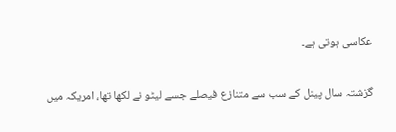عکاسی ہوتی ہے۔

گزشتہ سال پینل کے سب سے متنازع فیصلے جسے لیٹو نے لکھا تھا، امریکہ میں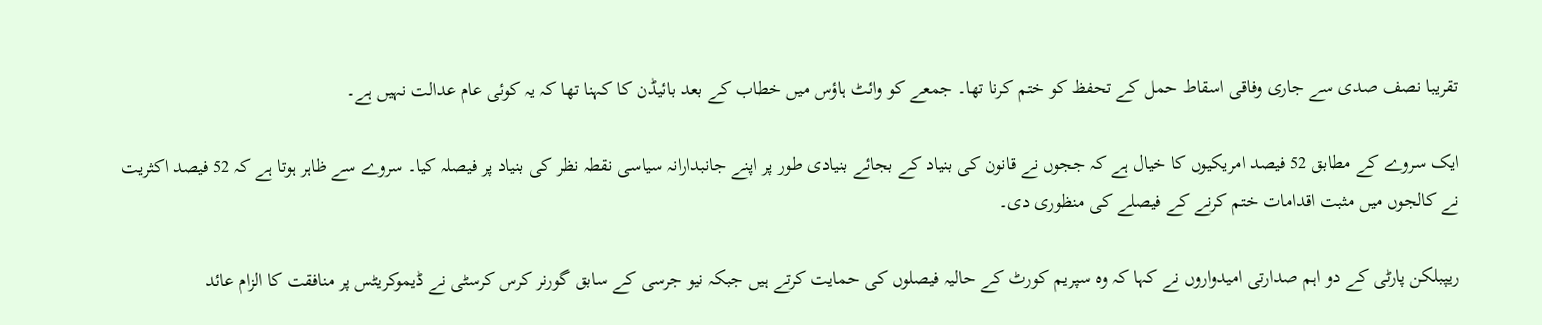تقریبا نصف صدی سے جاری وفاقی اسقاط حمل کے تحفظ کو ختم کرنا تھا۔ جمعے کو وائٹ ہاؤس میں خطاب کے بعد بائیڈن کا کہنا تھا کہ یہ کوئی عام عدالت نہیں ہے۔

ایک سروے کے مطابق 52 فیصد امریکیوں کا خیال ہے کہ ججوں نے قانون کی بنیاد کے بجائے بنیادی طور پر اپنے جانبدارانہ سیاسی نقطہ نظر کی بنیاد پر فیصلہ کیا۔ سروے سے ظاہر ہوتا ہے کہ 52 فیصد اکثریت نے کالجوں میں مثبت اقدامات ختم کرنے کے فیصلے کی منظوری دی۔

ریپبلکن پارٹی کے دو اہم صدارتی امیدواروں نے کہا کہ وہ سپریم کورٹ کے حالیہ فیصلوں کی حمایت کرتے ہیں جبکہ نیو جرسی کے سابق گورنر کرس کرسٹی نے ڈیموکریٹس پر منافقت کا الزام عائد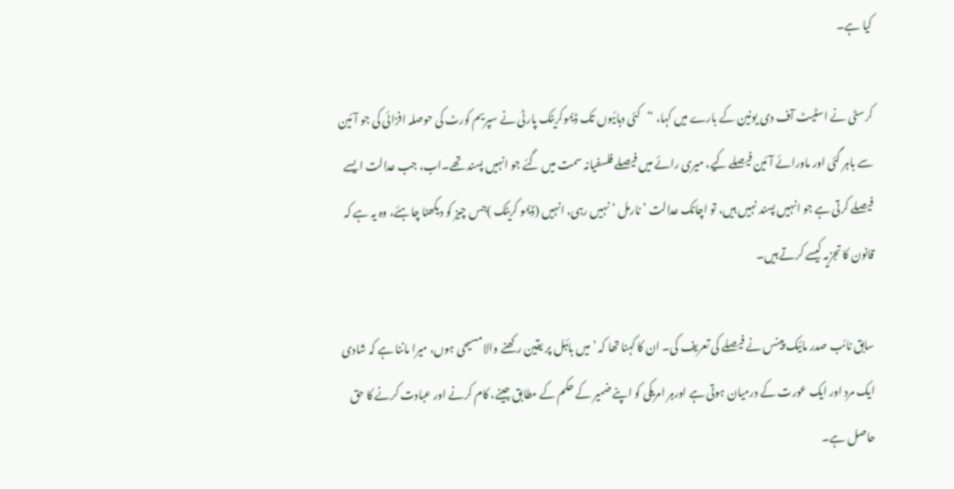کیا ہے۔

کرسٹی نے اسٹیٹ آف دی یونین کے بارے میں کہا، “کئی دہائیوں تک ڈیموکریٹک پارٹی نے سپریم کورٹ کی حوصلہ افزائی کی جو آئین سے باہر گئی اور ماورائے آئین فیصلے کیے، میری رائے میں فیصلے فلسفیانہ سمت میں گئے جو انہیں پسند تھے۔اب، جب عدالت ایسے فیصلے کرتی ہے جو انہیں پسند نہیں ہیں، تو اچانک عدالت ’نارمل ’ نہیں رہی، انہیں (ڈیمو کریٹک )جس چیز کو دیکھنا چاہئے، وہ یہ ہے کہ قانون کا تجزیہ کیسے کرتے ہیں۔

سابق نائب صدر مائیک پینس نے فیصلے کی تعریف کی۔ ان کا کہنا تھا کہ ’میں بائبل پر یقین رکھنے والا مسیحی ہوں، میرا ماننا ہے کہ شادی ایک مرد اور ایک عورت کے درمیان ہوتی ہے اورہر امریکی کو اپنے ضمیر کے حکم کے مطابق جینے، کام کرنے اور عبادت کرنے کا حق حاصل ہے۔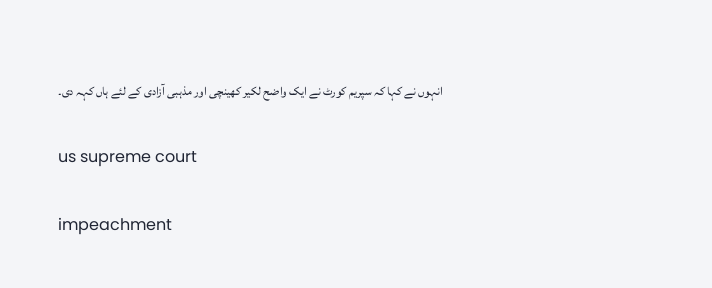انہوں نے کہا کہ سپریم کورٹ نے ایک واضح لکیر کھینچی اور مذہبی آزادی کے لئے ہاں کہہ دی۔

us supreme court

impeachment